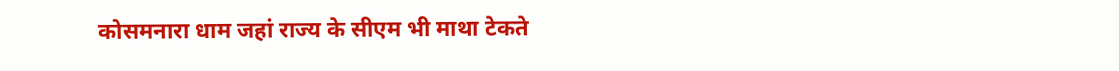कोसमनारा धाम जहां राज्य के सीएम भी माथा टेकते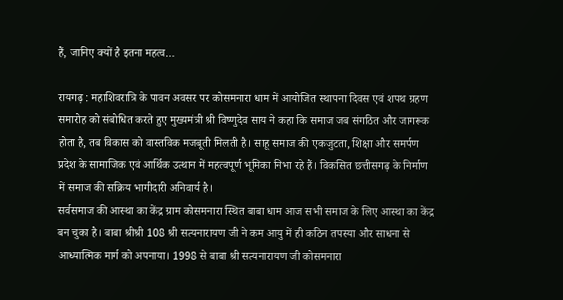हैं, जानिए क्यों है इतना महत्व…

रायगढ़ : महाशिवरात्रि के पावन अवसर पर कोसमनारा धाम में आयोजित स्थापना दिवस एवं शपथ ग्रहण समारोह को संबोधित करते हुए मुख्यमंत्री श्री विष्णुदेव साय ने कहा कि समाज जब संगठित और जागरूक होता है, तब विकास को वास्तविक मजबूती मिलती है। साहू समाज की एकजुटता, शिक्षा और समर्पण प्रदेश के सामाजिक एवं आर्थिक उत्थान में महत्वपूर्ण भूमिका निभा रहे हैं। विकसित छत्तीसगढ़ के निर्माण में समाज की सक्रिय भागीदारी अनिवार्य है।
सर्वसमाज की आस्था का केंद्र ग्राम कोसमनारा स्थित बाबा धाम आज सभी समाज के लिए आस्था का केंद्र बन चुका है। बाबा श्रीश्री 108 श्री सत्यनारायण जी ने कम आयु में ही कठिन तपस्या और साधना से आध्यात्मिक मार्ग को अपनाया। 1998 से बाबा श्री सत्यनारायण जी कोसमनारा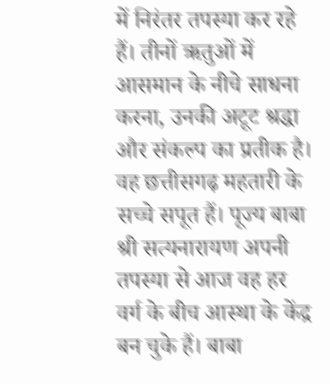में निरंतर तपस्या कर रहे हैं। तीनों ऋतुओं में आसमान के नीचे साधना करना, उनकी अटूट श्रद्धा और संकल्प का प्रतीक है। वह छत्तीसगढ़ महतारी के सच्चे सपूत हैं। पूज्य बाबा श्री सत्यनारायण अपनी तपस्या से आज वह हर वर्ग के बीच आस्था के केंद्र बन चुके हैं। बाबा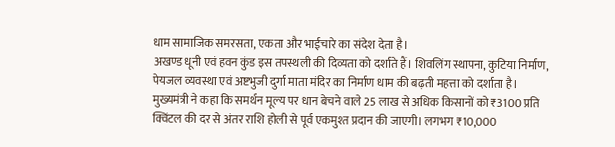धाम सामाजिक समरसता, एकता और भाईचारे का संदेश देता है।
अखण्ड धूनी एवं हवन कुंड इस तपस्थली की दिव्यता को दर्शाते हैं। शिवलिंग स्थापना, कुटिया निर्माण, पेयजल व्यवस्था एवं अष्टभुजी दुर्गा माता मंदिर का निर्माण धाम की बढ़ती महत्ता को दर्शाता है।
मुख्यमंत्री ने कहा कि समर्थन मूल्य पर धान बेचने वाले 25 लाख से अधिक किसानों को ₹3100 प्रति क्विंटल की दर से अंतर राशि होली से पूर्व एकमुश्त प्रदान की जाएगी। लगभग ₹10,000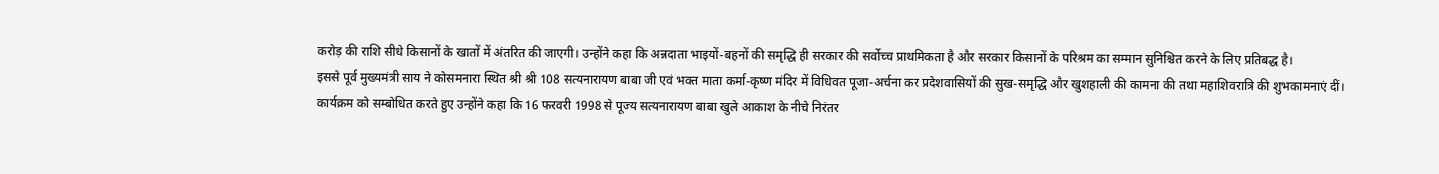करोड़ की राशि सीधे किसानों के खातों में अंतरित की जाएगी। उन्होंने कहा कि अन्नदाता भाइयों-बहनों की समृद्धि ही सरकार की सर्वोच्च प्राथमिकता है और सरकार किसानों के परिश्रम का सम्मान सुनिश्चित करने के लिए प्रतिबद्ध है।
इससे पूर्व मुख्यमंत्री साय ने कोसमनारा स्थित श्री श्री 108 सत्यनारायण बाबा जी एवं भक्त माता कर्मा-कृष्ण मंदिर में विधिवत पूजा-अर्चना कर प्रदेशवासियों की सुख-समृद्धि और खुशहाली की कामना की तथा महाशिवरात्रि की शुभकामनाएं दीं।
कार्यक्रम को सम्बोधित करते हुए उन्होंने कहा कि 16 फरवरी 1998 से पूज्य सत्यनारायण बाबा खुले आकाश के नीचे निरंतर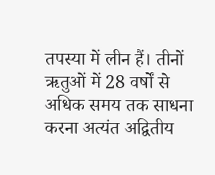तपस्या में लीन हैं। तीनों ऋतुओं में 28 वर्षों से अधिक समय तक साधना करना अत्यंत अद्वितीय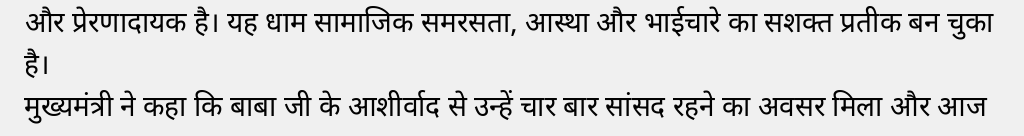और प्रेरणादायक है। यह धाम सामाजिक समरसता, आस्था और भाईचारे का सशक्त प्रतीक बन चुका है।
मुख्यमंत्री ने कहा कि बाबा जी के आशीर्वाद से उन्हें चार बार सांसद रहने का अवसर मिला और आज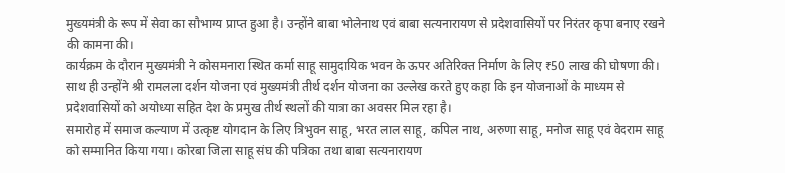मुख्यमंत्री के रूप में सेवा का सौभाग्य प्राप्त हुआ है। उन्होंने बाबा भोलेनाथ एवं बाबा सत्यनारायण से प्रदेशवासियों पर निरंतर कृपा बनाए रखने की कामना की।
कार्यक्रम के दौरान मुख्यमंत्री ने कोसमनारा स्थित कर्मा साहू सामुदायिक भवन के ऊपर अतिरिक्त निर्माण के लिए ₹50 लाख की घोषणा की। साथ ही उन्होंने श्री रामलला दर्शन योजना एवं मुख्यमंत्री तीर्थ दर्शन योजना का उल्लेख करते हुए कहा कि इन योजनाओं के माध्यम से प्रदेशवासियों को अयोध्या सहित देश के प्रमुख तीर्थ स्थलों की यात्रा का अवसर मिल रहा है।
समारोह में समाज कल्याण में उत्कृष्ट योगदान के लिए त्रिभुवन साहू, भरत लाल साहू, कपिल नाथ, अरुणा साहू, मनोज साहू एवं वेदराम साहू को सम्मानित किया गया। कोरबा जिला साहू संघ की पत्रिका तथा बाबा सत्यनारायण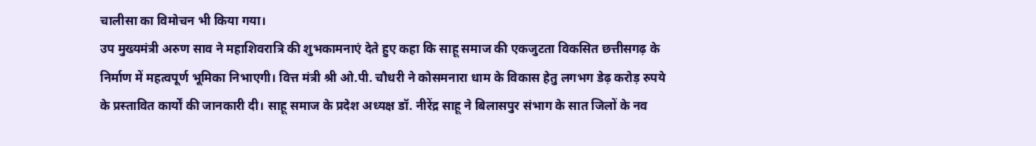चालीसा का विमोचन भी किया गया।
उप मुख्यमंत्री अरुण साव ने महाशिवरात्रि की शुभकामनाएं देते हुए कहा कि साहू समाज की एकजुटता विकसित छत्तीसगढ़ के निर्माण में महत्वपूर्ण भूमिका निभाएगी। वित्त मंत्री श्री ओ.पी. चौधरी ने कोसमनारा धाम के विकास हेतु लगभग डेढ़ करोड़ रुपये के प्रस्तावित कार्यों की जानकारी दी। साहू समाज के प्रदेश अध्यक्ष डॉ. नीरेंद्र साहू ने बिलासपुर संभाग के सात जिलों के नव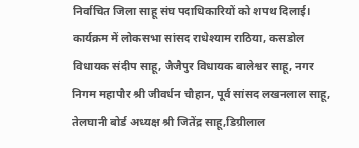निर्वाचित जिला साहू संघ पदाधिकारियों को शपथ दिलाई।
कार्यक्रम में लोकसभा सांसद राधेश्याम राठिया, कसडोल विधायक संदीप साहू, जैजैपुर विधायक बालेश्वर साहू, नगर निगम महापौर श्री जीवर्धन चौहान, पूर्व सांसद लखनलाल साहू, तेलघानी बोर्ड अध्यक्ष श्री जितेंद्र साहू,डिग्रीलाल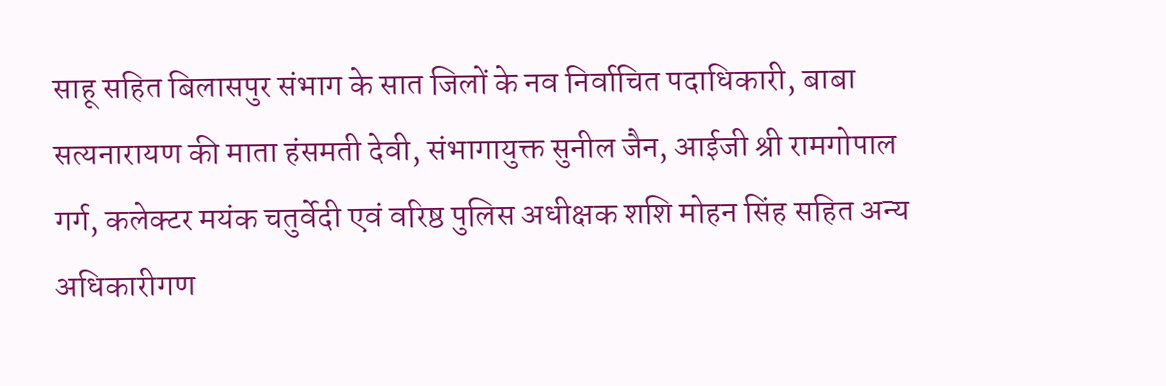साहू सहित बिलासपुर संभाग के सात जिलों के नव निर्वाचित पदाधिकारी, बाबा सत्यनारायण की माता हंसमती देवी, संभागायुक्त सुनील जैन, आईजी श्री रामगोपाल गर्ग, कलेक्टर मयंक चतुर्वेदी एवं वरिष्ठ पुलिस अधीक्षक शशि मोहन सिंह सहित अन्य अधिकारीगण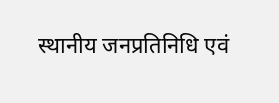स्थानीय जनप्रतिनिधि एवं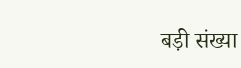बड़ी संख्या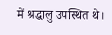में श्रद्धालु उपस्थित थे।